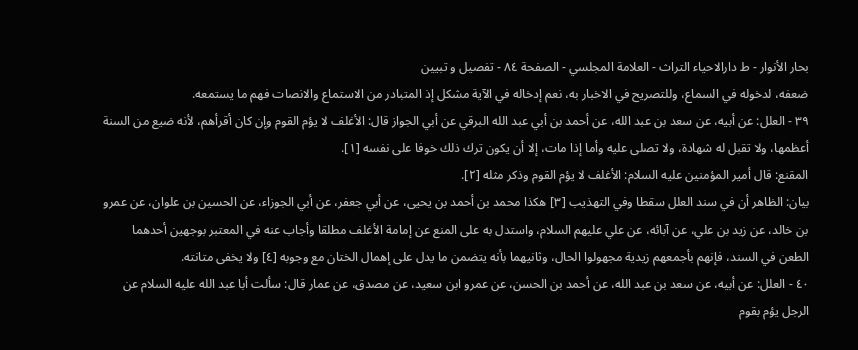بحار الأنوار - ط دارالاحیاء التراث - العلامة المجلسي - الصفحة ٨٤ - تفصيل و تبيين
ضعفه، لدخوله في السماع، وللتصريح في الاخبار به، نعم إدخاله في الآية مشكل إذ المتبادر من الاستماع والانصات فهم ما يستمعه.
٣٩ - العلل: عن أبيه، عن سعد بن عبد الله، عن أحمد بن أبي عبد الله البرقي عن أبي الجواز قال: الأغلف لا يؤم القوم وإن كان أقرأهم، لأنه ضيع من السنة أعظمها، ولا تقبل له شهادة، ولا تصلى عليه وأما إذا مات، إلا أن يكون ترك ذلك خوفا على نفسه [١].
المقنع: قال أمير المؤمنين عليه السلام: الأغلف لا يؤم القوم وذكر مثله [٢].
بيان: الظاهر أن في سند العلل سقطا وفي التهذيب [٣] هكذا محمد بن أحمد بن يحيى، عن أبي جعفر، عن أبي الجوزاء، عن الحسين بن علوان، عن عمرو بن خالد، عن زيد بن علي، عن آبائه، عن علي عليهم السلام، واستدل به على المنع عن إمامة الأغلف مطلقا وأجاب عنه في المعتبر بوجهين أحدهما الطعن في السند، فإنهم بأجمعهم زيدية مجهولوا الحال، وثانيهما بأنه يتضمن ما يدل على إهمال الختان مع وجوبه [٤] ولا يخفى متانته.
٤٠ - العلل: عن أبيه، عن سعد بن عبد الله، عن أحمد بن الحسن، عن عمرو ابن سعيد، عن مصدق، عن عمار قال: سألت أبا عبد الله عليه السلام عن الرجل يؤم بقوم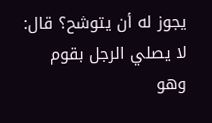يجوز له أن يتوشح؟ قال: لا يصلي الرجل بقوم وهو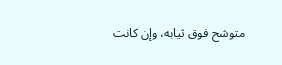متوشح فوق ثيابه، وإن كانت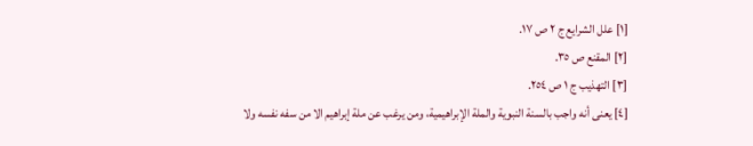[١] علل الشرايع ج ٢ ص ١٧.
[٢] المقنع ص ٣٥.
[٣] التهذيب ج ١ ص ٢٥٤.
[٤] يعنى أنه واجب بالسنة النبوية والملة الإبراهيمية، ومن يرغب عن ملة إبراهيم الا من سفه نفسه ولا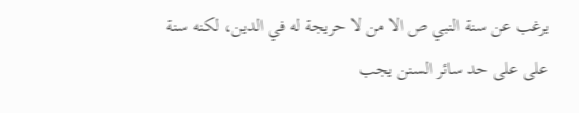يرغب عن سنة النبي ص الا من لا حريجة له في الدين، لكنه سنة على على حد سائر السنن يجب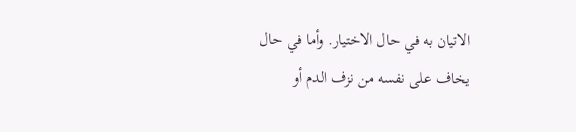الاتيان به في حال الاختيار. وأما في حال يخاف على نفسه من نزف الدم أو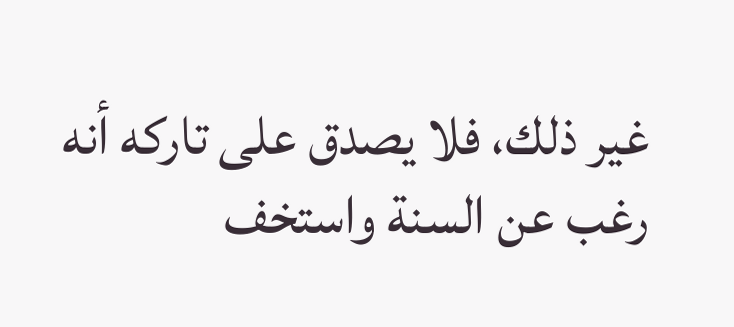غير ذلك، فلا يصدق على تاركه أنه رغب عن السنة واستخف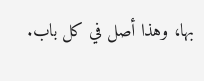بها، وهذا أصل في كل باب.